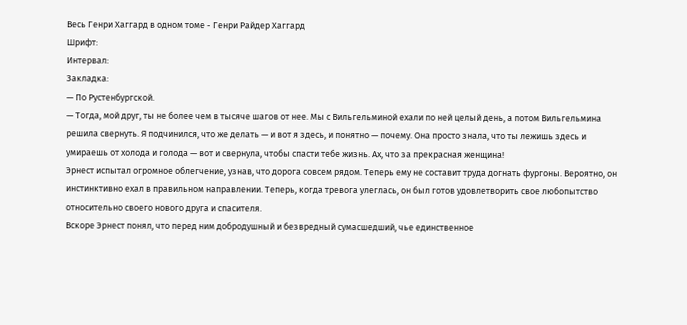Весь Генри Хаггард в одном томе - Генри Райдер Хаггард
Шрифт:
Интервал:
Закладка:
— По Рустенбургской.
— Тогда, мой друг, ты не более чем в тысяче шагов от нее. Мы с Вильгельминой ехали по ней целый день, а потом Вильгельмина решила свернуть. Я подчинился, что же делать — и вот я здесь, и понятно — почему. Она просто знала, что ты лежишь здесь и умираешь от холода и голода — вот и свернула, чтобы спасти тебе жизнь. Ах, что за прекрасная женщина!
Эрнест испытал огромное облегчение, узнав, что дорога совсем рядом. Теперь ему не составит труда догнать фургоны. Вероятно, он инстинктивно ехал в правильном направлении. Теперь, когда тревога улеглась, он был готов удовлетворить свое любопытство относительно своего нового друга и спасителя.
Вскоре Эрнест понял, что перед ним добродушный и безвредный сумасшедший, чье единственное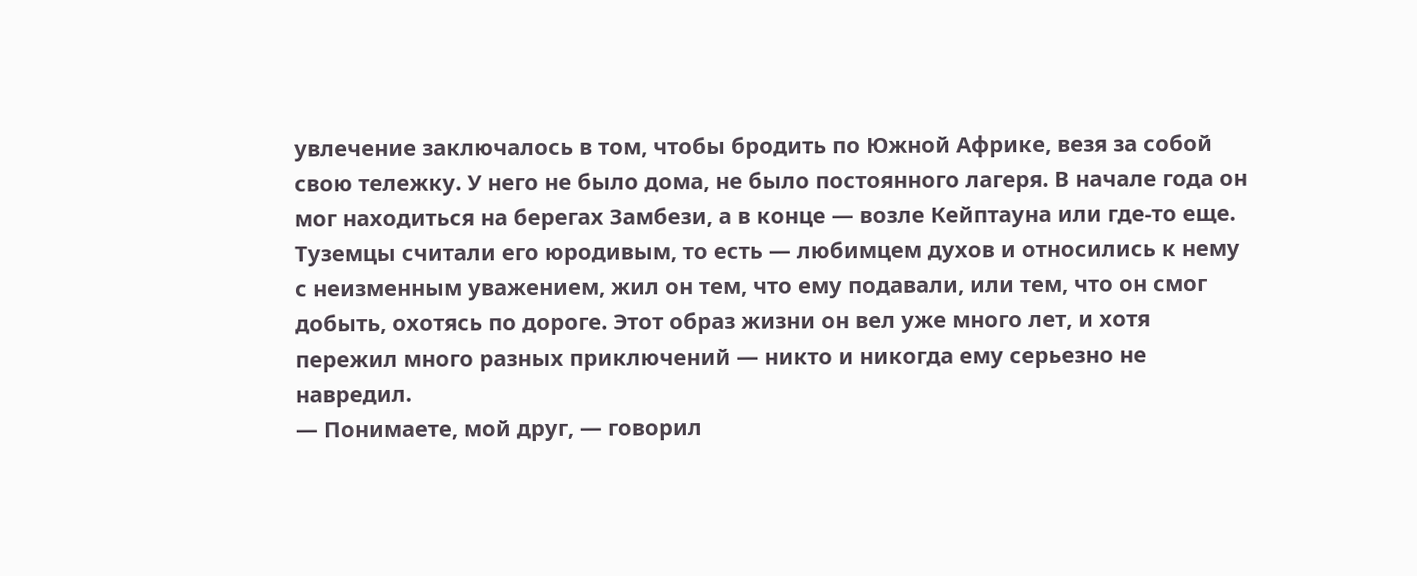увлечение заключалось в том, чтобы бродить по Южной Африке, везя за собой свою тележку. У него не было дома, не было постоянного лагеря. В начале года он мог находиться на берегах Замбези, а в конце — возле Кейптауна или где-то еще. Туземцы считали его юродивым, то есть — любимцем духов и относились к нему с неизменным уважением, жил он тем, что ему подавали, или тем, что он смог добыть, охотясь по дороге. Этот образ жизни он вел уже много лет, и хотя пережил много разных приключений — никто и никогда ему серьезно не навредил.
— Понимаете, мой друг, — говорил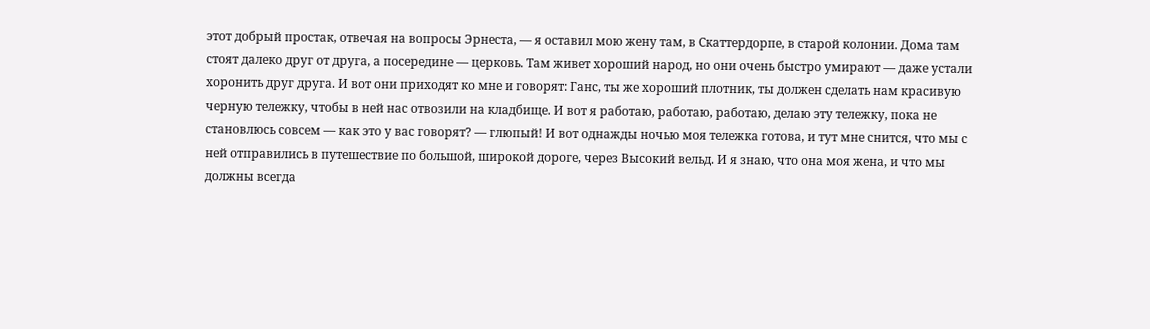этот добрый простак, отвечая на вопросы Эрнеста, — я оставил мою жену там, в Скаттердорпе, в старой колонии. Дома там стоят далеко друг от друга, а посередине — церковь. Там живет хороший народ, но они очень быстро умирают — даже устали хоронить друг друга. И вот они приходят ко мне и говорят: Ганс, ты же хороший плотник, ты должен сделать нам красивую черную тележку, чтобы в ней нас отвозили на кладбище. И вот я работаю, работаю, работаю, делаю эту тележку, пока не становлюсь совсем — как это у вас говорят? — глюпый! И вот однажды ночью моя тележка готова, и тут мне снится, что мы с ней отправились в путешествие по большой, широкой дороге, через Высокий вельд. И я знаю, что она моя жена, и что мы должны всегда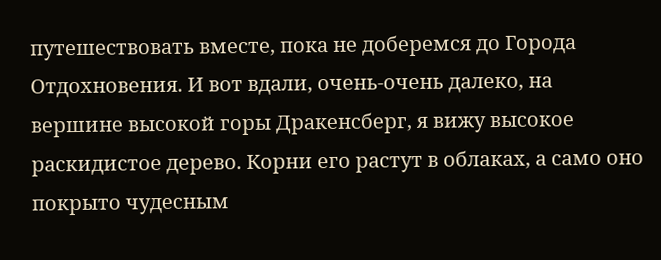путешествовать вместе, пока не доберемся до Города Отдохновения. И вот вдали, очень-очень далеко, на вершине высокой горы Дракенсберг, я вижу высокое раскидистое дерево. Корни его растут в облаках, а само оно покрыто чудесным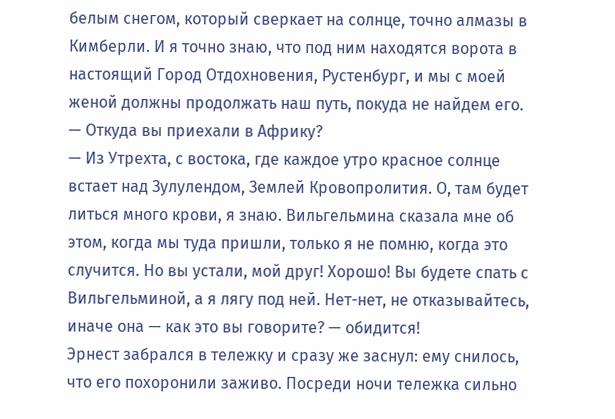белым снегом, который сверкает на солнце, точно алмазы в Кимберли. И я точно знаю, что под ним находятся ворота в настоящий Город Отдохновения, Рустенбург, и мы с моей женой должны продолжать наш путь, покуда не найдем его.
— Откуда вы приехали в Африку?
— Из Утрехта, с востока, где каждое утро красное солнце встает над Зулулендом, Землей Кровопролития. О, там будет литься много крови, я знаю. Вильгельмина сказала мне об этом, когда мы туда пришли, только я не помню, когда это случится. Но вы устали, мой друг! Хорошо! Вы будете спать с Вильгельминой, а я лягу под ней. Нет-нет, не отказывайтесь, иначе она — как это вы говорите? — обидится!
Эрнест забрался в тележку и сразу же заснул: ему снилось, что его похоронили заживо. Посреди ночи тележка сильно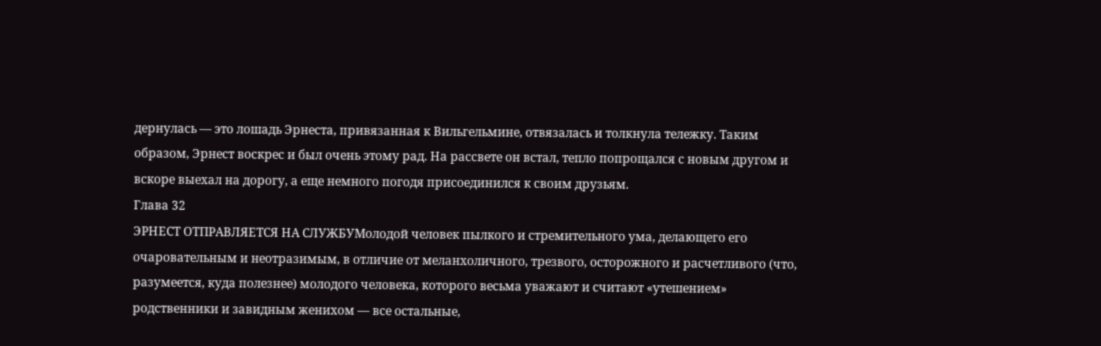дернулась — это лошадь Эрнеста, привязанная к Вильгельмине, отвязалась и толкнула тележку. Таким образом, Эрнест воскрес и был очень этому рад. На рассвете он встал, тепло попрощался с новым другом и вскоре выехал на дорогу, а еще немного погодя присоединился к своим друзьям.
Глава 32
ЭРНЕСТ ОТПРАВЛЯЕТСЯ НА СЛУЖБУМолодой человек пылкого и стремительного ума, делающего его очаровательным и неотразимым, в отличие от меланхоличного, трезвого, осторожного и расчетливого (что, разумеется, куда полезнее) молодого человека, которого весьма уважают и считают «утешением» родственники и завидным женихом — все остальные,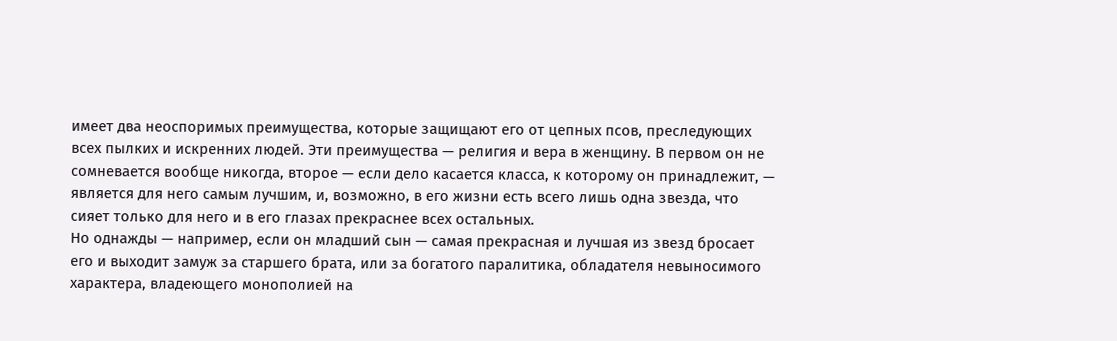имеет два неоспоримых преимущества, которые защищают его от цепных псов, преследующих всех пылких и искренних людей. Эти преимущества — религия и вера в женщину. В первом он не сомневается вообще никогда, второе — если дело касается класса, к которому он принадлежит, — является для него самым лучшим, и, возможно, в его жизни есть всего лишь одна звезда, что сияет только для него и в его глазах прекраснее всех остальных.
Но однажды — например, если он младший сын — самая прекрасная и лучшая из звезд бросает его и выходит замуж за старшего брата, или за богатого паралитика, обладателя невыносимого характера, владеющего монополией на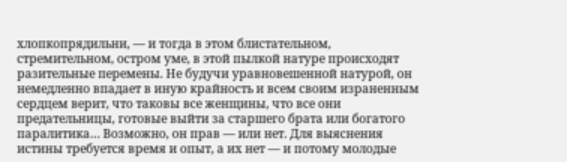хлопкопрядильни, — и тогда в этом блистательном, стремительном, остром уме, в этой пылкой натуре происходят разительные перемены. Не будучи уравновешенной натурой, он немедленно впадает в иную крайность и всем своим израненным сердцем верит, что таковы все женщины, что все они предательницы, готовые выйти за старшего брата или богатого паралитика… Возможно, он прав — или нет. Для выяснения истины требуется время и опыт, а их нет — и потому молодые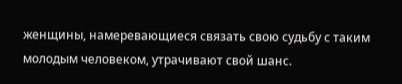женщины, намеревающиеся связать свою судьбу с таким молодым человеком, утрачивают свой шанс.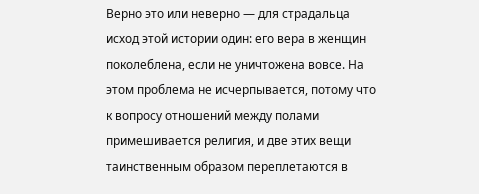Верно это или неверно — для страдальца исход этой истории один: его вера в женщин поколеблена, если не уничтожена вовсе. На этом проблема не исчерпывается, потому что к вопросу отношений между полами примешивается религия, и две этих вещи таинственным образом переплетаются в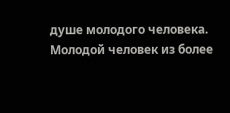душе молодого человека.
Молодой человек из более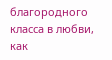благородного класса в любви, как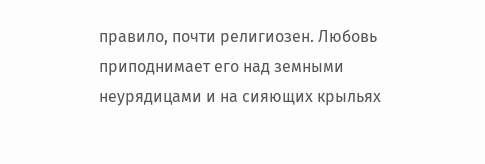правило, почти религиозен. Любовь приподнимает его над земными неурядицами и на сияющих крыльях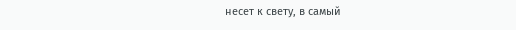несет к свету, в самый